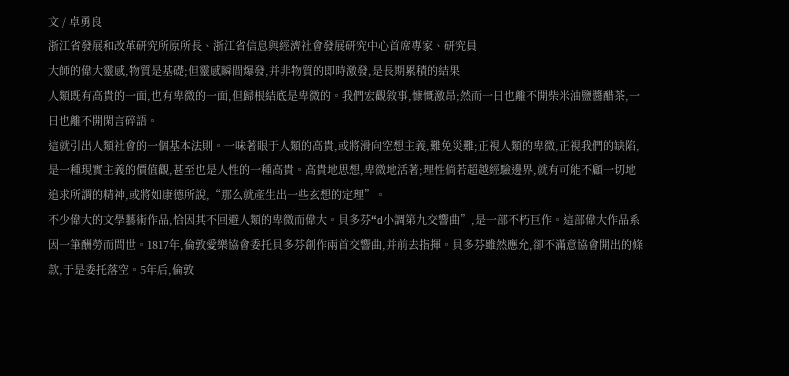文 / 卓勇良
浙江省發展和改革研究所原所長、浙江省信息與經濟社會發展研究中心首席專家、研究員
大師的偉大靈感,物質是基礎;但靈感瞬間爆發,并非物質的即時激發,是長期累積的結果
人類既有高貴的一面,也有卑微的一面,但歸根結底是卑微的。我們宏觀敘事,慷慨激昂;然而一日也離不開柴米油鹽醬醋茶,一日也離不開閑言碎語。
這就引出人類社會的一個基本法則。一味著眼于人類的高貴,或將滑向空想主義,難免災難;正視人類的卑微,正視我們的缺陷,是一種現實主義的價值觀,甚至也是人性的一種高貴。高貴地思想,卑微地活著;理性倘若超越經驗邊界,就有可能不顧一切地追求所謂的精神,或將如康德所說,“那么就產生出一些玄想的定理”。
不少偉大的文學藝術作品,恰因其不回避人類的卑微而偉大。貝多芬“d小調第九交響曲”,是一部不朽巨作。這部偉大作品系因一筆酬勞而問世。1817年,倫敦愛樂協會委托貝多芬創作兩首交響曲,并前去指揮。貝多芬雖然應允,卻不滿意協會開出的條款,于是委托落空。5年后,倫敦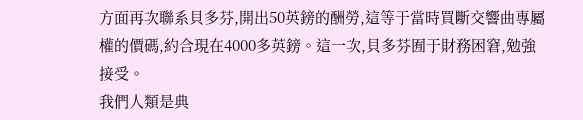方面再次聯系貝多芬,開出50英鎊的酬勞,這等于當時買斷交響曲專屬權的價碼,約合現在4000多英鎊。這一次,貝多芬囿于財務困窘,勉強接受。
我們人類是典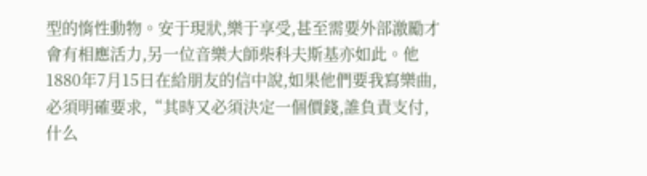型的惰性動物。安于現狀,樂于享受,甚至需要外部激勵才會有相應活力,另一位音樂大師柴科夫斯基亦如此。他1880年7月15日在給朋友的信中說,如果他們要我寫樂曲,必須明確要求,“其時又必須決定一個價錢,誰負責支付,什么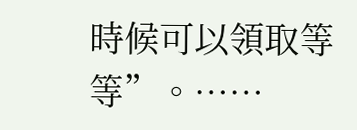時候可以領取等等”。……